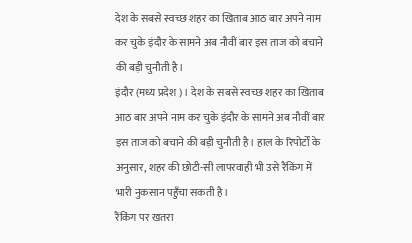देश के सबसे स्वच्छ शहर का खिताब आठ बार अपने नाम कर चुके इंदौर के सामने अब नौवीं बार इस ताज को बचाने की बड़ी चुनौती है।
इंदौर (मध्य प्रदेश)। देश के सबसे स्वच्छ शहर का खिताब आठ बार अपने नाम कर चुके इंदौर के सामने अब नौवीं बार इस ताज को बचाने की बड़ी चुनौती है। हाल के रिपोर्टों के अनुसार, शहर की छोटी-सी लापरवाही भी उसे रैंकिंग में भारी नुकसान पहुँचा सकती है।
रैंकिंग पर खतरा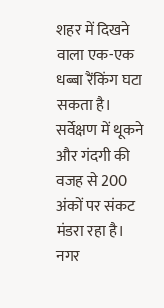शहर में दिखने वाला एक-एक धब्बा रैंकिंग घटा सकता है। सर्वेक्षण में थूकने और गंदगी की वजह से 200 अंकों पर संकट मंडरा रहा है। नगर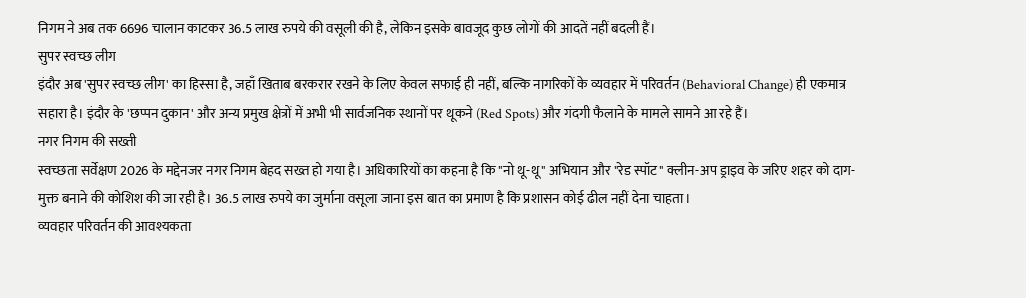निगम ने अब तक 6696 चालान काटकर 36.5 लाख रुपये की वसूली की है, लेकिन इसके बावजूद कुछ लोगों की आदतें नहीं बदली हैं।
सुपर स्वच्छ लीग
इंदौर अब 'सुपर स्वच्छ लीग' का हिस्सा है, जहाँ खिताब बरकरार रखने के लिए केवल सफाई ही नहीं, बल्कि नागरिकों के व्यवहार में परिवर्तन (Behavioral Change) ही एकमात्र सहारा है। इंदौर के 'छप्पन दुकान' और अन्य प्रमुख क्षेत्रों में अभी भी सार्वजनिक स्थानों पर थूकने (Red Spots) और गंदगी फैलाने के मामले सामने आ रहे हैं।
नगर निगम की सख्ती
स्वच्छता सर्वेक्षण 2026 के मद्देनजर नगर निगम बेहद सख्त हो गया है। अधिकारियों का कहना है कि "नो थू-थू" अभियान और "रेड स्पॉट" क्लीन-अप ड्राइव के जरिए शहर को दाग-मुक्त बनाने की कोशिश की जा रही है। 36.5 लाख रुपये का जुर्माना वसूला जाना इस बात का प्रमाण है कि प्रशासन कोई ढील नहीं देना चाहता।
व्यवहार परिवर्तन की आवश्यकता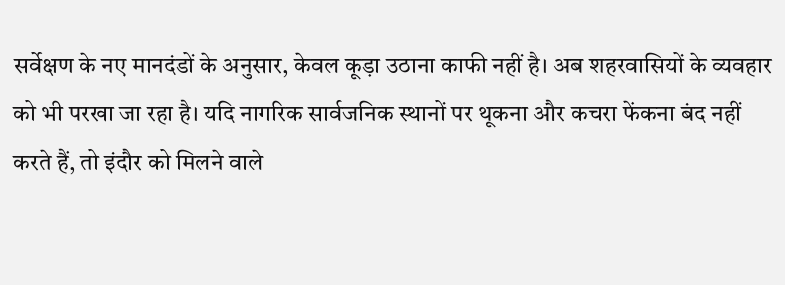सर्वेक्षण के नए मानदंडों के अनुसार, केवल कूड़ा उठाना काफी नहीं है। अब शहरवासियों के व्यवहार को भी परखा जा रहा है। यदि नागरिक सार्वजनिक स्थानों पर थूकना और कचरा फेंकना बंद नहीं करते हैं, तो इंदौर को मिलने वाले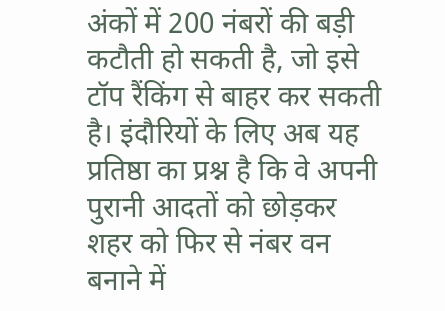अंकों में 200 नंबरों की बड़ी कटौती हो सकती है, जो इसे टॉप रैंकिंग से बाहर कर सकती है। इंदौरियों के लिए अब यह प्रतिष्ठा का प्रश्न है कि वे अपनी पुरानी आदतों को छोड़कर शहर को फिर से नंबर वन बनाने में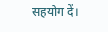सहयोग दें।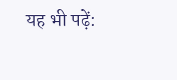यह भी पढ़ें: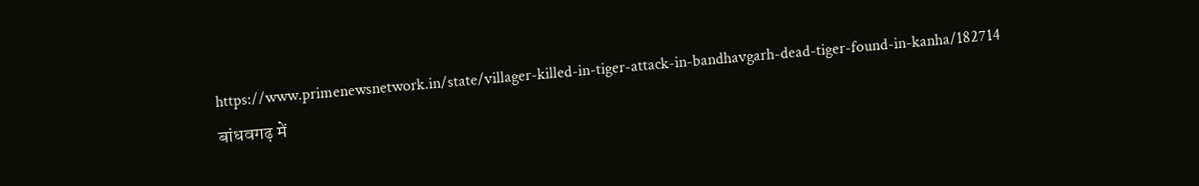https://www.primenewsnetwork.in/state/villager-killed-in-tiger-attack-in-bandhavgarh-dead-tiger-found-in-kanha/182714
बांधवगढ़ में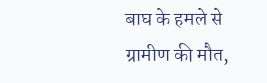बाघ के हमले से ग्रामीण की मौत,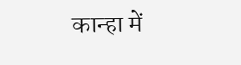कान्हा में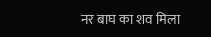नर बाघ का शव मिला